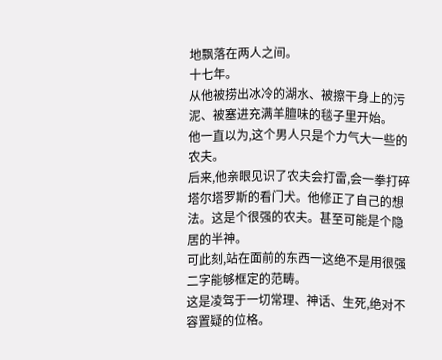地飘落在两人之间。
十七年。
从他被捞出冰冷的湖水、被擦干身上的污泥、被塞进充满羊膻味的毯子里开始。
他一直以为,这个男人只是个力气大一些的农夫。
后来,他亲眼见识了农夫会打雷,会一拳打碎塔尔塔罗斯的看门犬。他修正了自己的想法。这是个很强的农夫。甚至可能是个隐居的半神。
可此刻,站在面前的东西一这绝不是用很强二字能够框定的范畴。
这是凌驾于一切常理、神话、生死,绝对不容置疑的位格。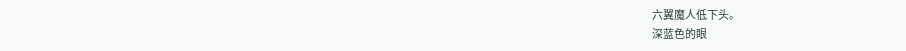六翼魔人低下头。
深蓝色的眼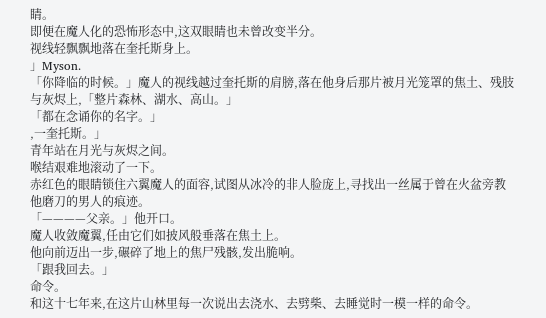睛。
即便在魔人化的恐怖形态中,这双眼睛也未曾改变半分。
视线轻飘飘地落在奎托斯身上。
」Myson.
「你降临的时候。」魔人的视线越过奎托斯的肩膀,落在他身后那片被月光笼罩的焦土、残肢与灰烬上,「整片森林、湖水、高山。」
「都在念诵你的名字。」
,一奎托斯。」
青年站在月光与灰烬之间。
喉结艰难地滚动了一下。
赤红色的眼睛锁住六翼魔人的面容,试图从冰冷的非人脸庞上,寻找出一丝属于曾在火盆旁教他磨刀的男人的痕迹。
「————父亲。」他开口。
魔人收敛魔翼,任由它们如披风般垂落在焦土上。
他向前迈出一步,碾碎了地上的焦尸残骸,发出脆响。
「跟我回去。」
命令。
和这十七年来,在这片山林里每一次说出去浇水、去劈柴、去睡觉时一模一样的命令。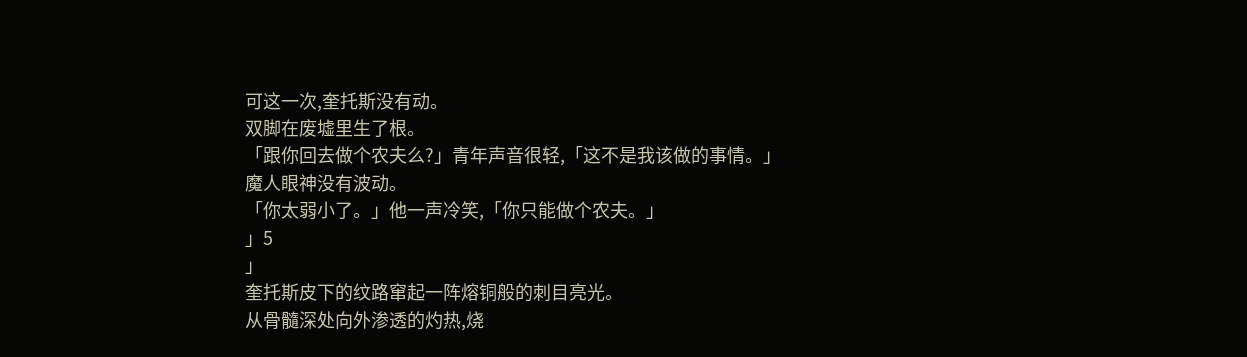可这一次,奎托斯没有动。
双脚在废墟里生了根。
「跟你回去做个农夫么?」青年声音很轻,「这不是我该做的事情。」
魔人眼神没有波动。
「你太弱小了。」他一声冷笑,「你只能做个农夫。」
」5
」
奎托斯皮下的纹路窜起一阵熔铜般的刺目亮光。
从骨髓深处向外渗透的灼热,烧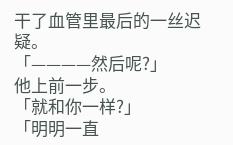干了血管里最后的一丝迟疑。
「————然后呢?」
他上前一步。
「就和你一样?」
「明明一直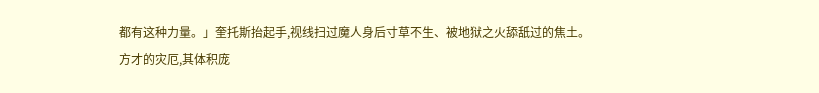都有这种力量。」奎托斯抬起手,视线扫过魔人身后寸草不生、被地狱之火舔舐过的焦土。
方才的灾厄,其体积庞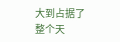大到占据了整个天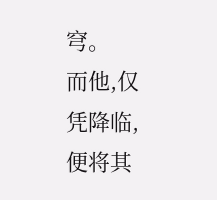穹。
而他,仅凭降临,便将其